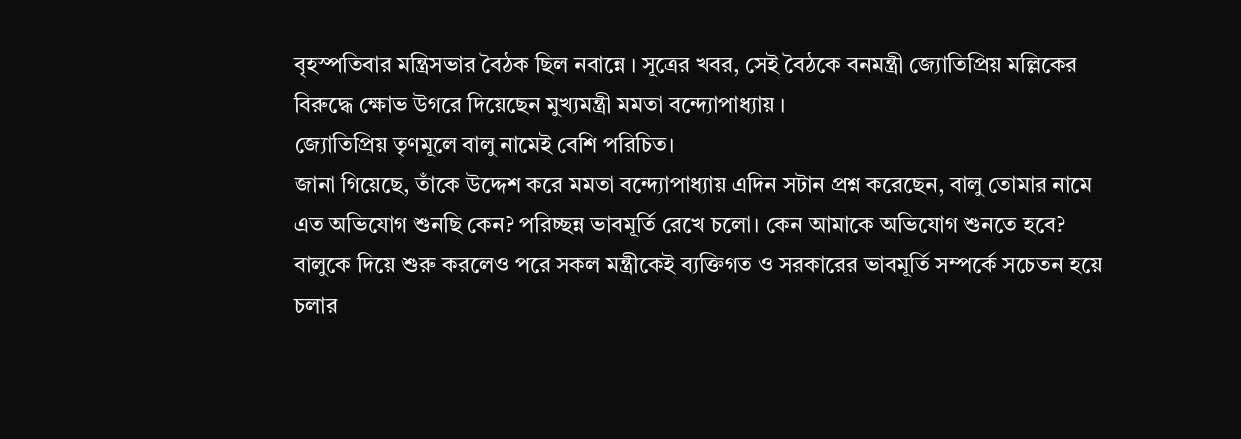বৃহস্পতিবার মন্ত্রিসভার বৈঠক ছিল নবান্নে । সূত্রের খবর, সেই বৈঠকে বনমন্ত্রী জ্যোতিপ্রিয় মল্লিকের বিরুদ্ধে ক্ষোভ উগরে দিয়েছেন মুখ্যমন্ত্রী মমতা বন্দ্যোপাধ্যায় ।
জ্যোতিপ্রিয় তৃণমূলে বালু নামেই বেশি পরিচিত।
জানা গিয়েছে, তাঁকে উদ্দেশ করে মমতা বন্দ্যোপাধ্যায় এদিন সটান প্রশ্ন করেছেন, বালু তোমার নামে এত অভিযোগ শুনছি কেন? পরিচ্ছন্ন ভাবমূর্তি রেখে চলো। কেন আমাকে অভিযোগ শুনতে হবে?
বালুকে দিয়ে শুরু করলেও পরে সকল মন্ত্রীকেই ব্যক্তিগত ও সরকারের ভাবমূর্তি সম্পর্কে সচেতন হয়ে চলার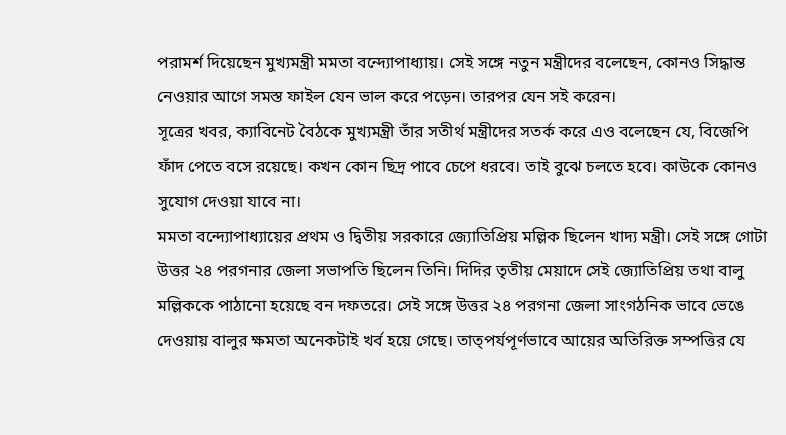পরামর্শ দিয়েছেন মুখ্যমন্ত্রী মমতা বন্দ্যোপাধ্যায়। সেই সঙ্গে নতুন মন্ত্রীদের বলেছেন, কোনও সিদ্ধান্ত নেওয়ার আগে সমস্ত ফাইল যেন ভাল করে পড়েন। তারপর যেন সই করেন।
সূত্রের খবর, ক্যাবিনেট বৈঠকে মুখ্যমন্ত্রী তাঁর সতীর্থ মন্ত্রীদের সতর্ক করে এও বলেছেন যে, বিজেপি ফাঁদ পেতে বসে রয়েছে। কখন কোন ছিদ্র পাবে চেপে ধরবে। তাই বুঝে চলতে হবে। কাউকে কোনও সুযোগ দেওয়া যাবে না।
মমতা বন্দ্যোপাধ্যায়ের প্রথম ও দ্বিতীয় সরকারে জ্যোতিপ্রিয় মল্লিক ছিলেন খাদ্য মন্ত্রী। সেই সঙ্গে গোটা উত্তর ২৪ পরগনার জেলা সভাপতি ছিলেন তিনি। দিদির তৃতীয় মেয়াদে সেই জ্যোতিপ্রিয় তথা বালু মল্লিককে পাঠানো হয়েছে বন দফতরে। সেই সঙ্গে উত্তর ২৪ পরগনা জেলা সাংগঠনিক ভাবে ভেঙে দেওয়ায় বালুর ক্ষমতা অনেকটাই খর্ব হয়ে গেছে। তাত্পর্যপূর্ণভাবে আয়ের অতিরিক্ত সম্পত্তির যে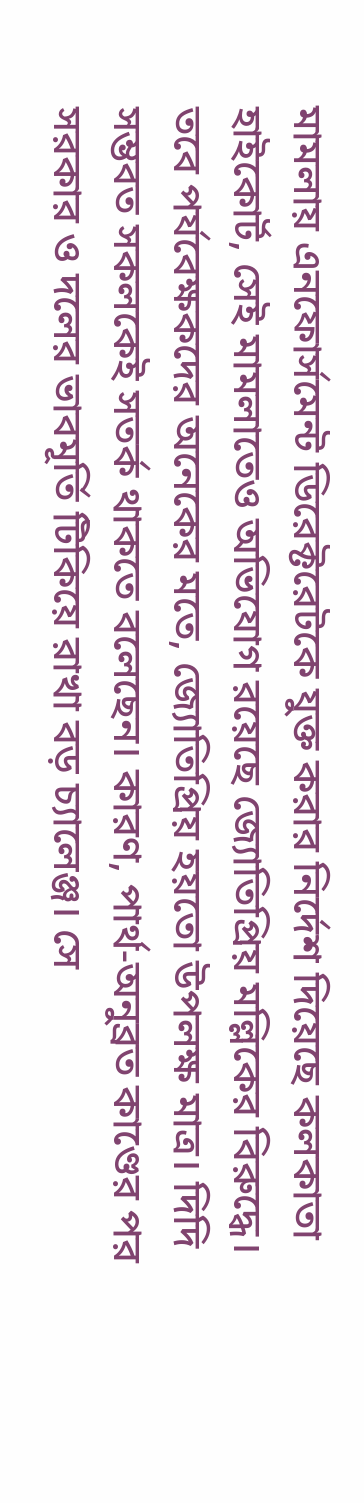মামলায় এনফোর্সমেন্ট ডিরেক্টরেটকে যুক্ত করার নির্দেশ দিয়েছে কলকাতা হাইকোর্ট, সেই মামলাতেও অভিযোগ রয়েছে জ্যোতিপ্রিয় মল্লিকের বিরুদ্ধে।
তবে পর্যবেক্ষকদের অনেকের মতে, জ্যোতিপ্রিয় হয়তো উপলক্ষ মাত্র। দিদি সম্ভবত সকলকেই সতর্ক থাকতে বলেছেন। কারণ, পার্থ-অনুব্রত কাণ্ডের পর সরকার ও দলের ভাবমূর্তি টিকিয়ে রাখা বড় চ্যালেঞ্জ। সে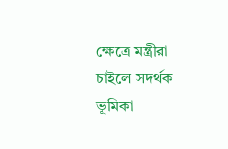ক্ষেত্রে মন্ত্রীরা চাইলে সদর্থক ভূমিকা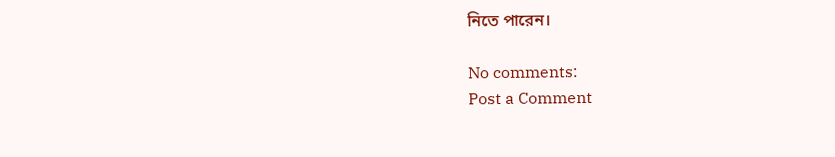নিতে পারেন।

No comments:
Post a Comment